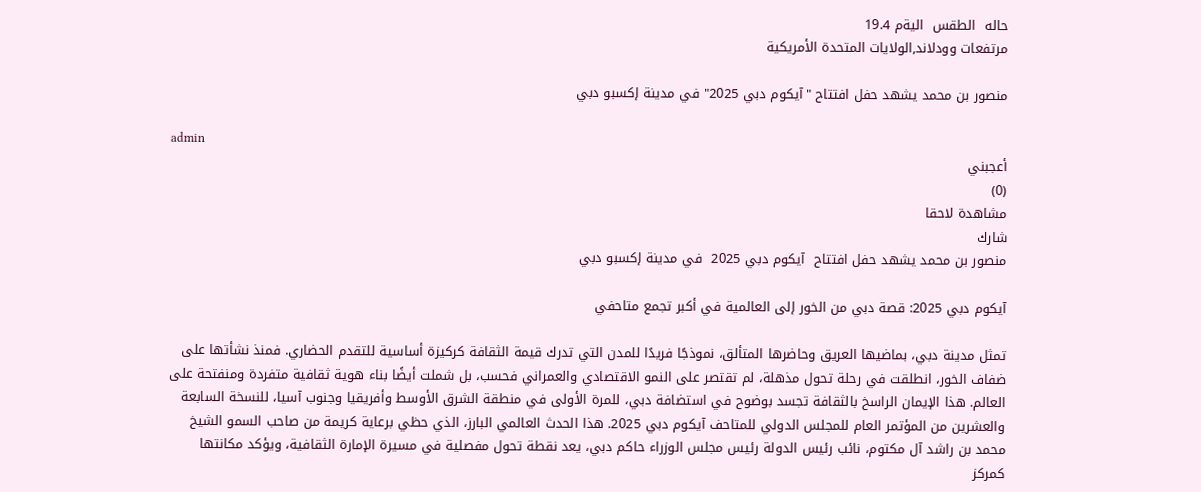حاله  الطقس  اليةم 19.4
مرتفعات وودلاند,الولايات المتحدة الأمريكية

منصور بن محمد يشهد حفل افتتاح "آيكوم دبي 2025" في مدينة إكسبو دبي

admin
أعجبني
(0)
مشاهدة لاحقا
شارك
منصور بن محمد يشهد حفل افتتاح  آيكوم دبي 2025  في مدينة إكسبو دبي

آيكوم دبي 2025: قصة دبي من الخور إلى العالمية في أكبر تجمع متاحفي

تمثل مدينة دبي، بماضيها العريق وحاضرها المتألق، نموذجًا فريدًا للمدن التي تدرك قيمة الثقافة كركيزة أساسية للتقدم الحضاري. فمنذ نشأتها على ضفاف الخور، انطلقت في رحلة تحول مذهلة، لم تقتصر على النمو الاقتصادي والعمراني فحسب، بل شملت أيضًا بناء هوية ثقافية متفردة ومنفتحة على العالم. هذا الإيمان الراسخ بالثقافة تجسد بوضوح في استضافة دبي، للمرة الأولى في منطقة الشرق الأوسط وأفريقيا وجنوب آسيا، للنسخة السابعة والعشرين من المؤتمر العام للمجلس الدولي للمتاحف آيكوم دبي 2025. هذا الحدث العالمي البارز، الذي حظي برعاية كريمة من صاحب السمو الشيخ محمد بن راشد آل مكتوم، نائب رئيس الدولة رئيس مجلس الوزراء حاكم دبي، يعد نقطة تحول مفصلية في مسيرة الإمارة الثقافية، ويؤكد مكانتها كمركز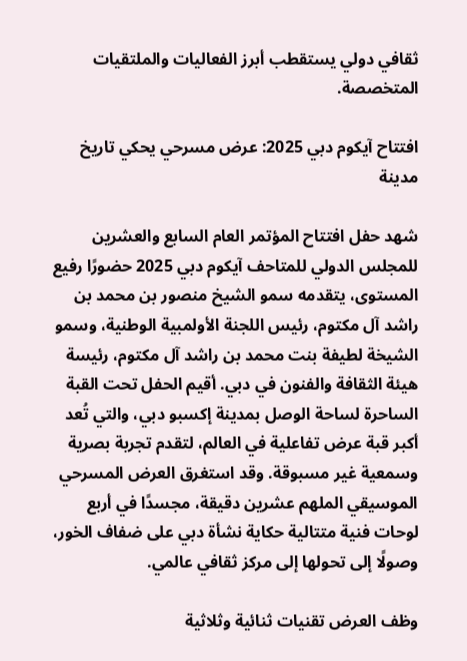ثقافي دولي يستقطب أبرز الفعاليات والملتقيات المتخصصة.

افتتاح آيكوم دبي 2025: عرض مسرحي يحكي تاريخ مدينة

شهد حفل افتتاح المؤتمر العام السابع والعشرين للمجلس الدولي للمتاحف آيكوم دبي 2025 حضورًا رفيع المستوى، يتقدمه سمو الشيخ منصور بن محمد بن راشد آل مكتوم، رئيس اللجنة الأولمبية الوطنية، وسمو الشيخة لطيفة بنت محمد بن راشد آل مكتوم، رئيسة هيئة الثقافة والفنون في دبي. أقيم الحفل تحت القبة الساحرة لساحة الوصل بمدينة إكسبو دبي، والتي تُعد أكبر قبة عرض تفاعلية في العالم، لتقدم تجربة بصرية وسمعية غير مسبوقة. وقد استغرق العرض المسرحي الموسيقي الملهم عشرين دقيقة، مجسدًا في أربع لوحات فنية متتالية حكاية نشأة دبي على ضفاف الخور، وصولًا إلى تحولها إلى مركز ثقافي عالمي.

وظف العرض تقنيات ثنائية وثلاثية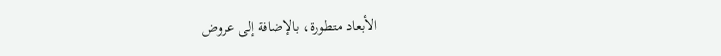الأبعاد متطورة، بالإضافة إلى عروض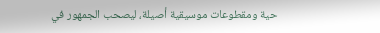حية ومقطوعات موسيقية أصيلة، ليصحب الجمهور في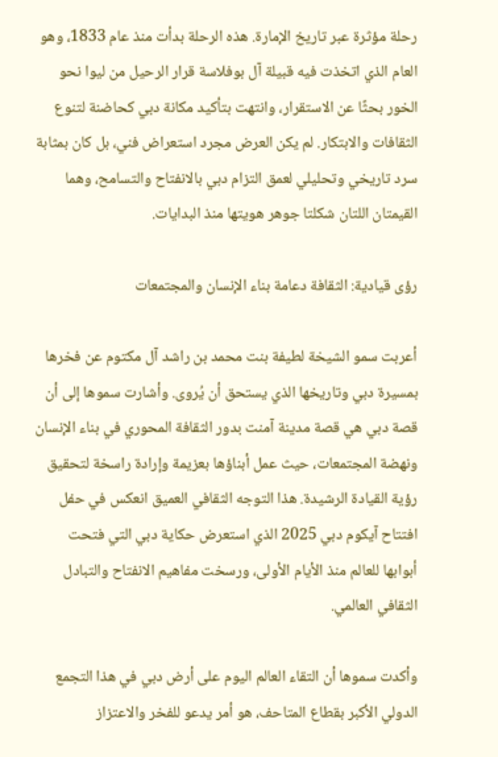رحلة مؤثرة عبر تاريخ الإمارة. هذه الرحلة بدأت منذ عام 1833، وهو العام الذي اتخذت فيه قبيلة آل بوفلاسة قرار الرحيل من ليوا نحو الخور بحثًا عن الاستقرار، وانتهت بتأكيد مكانة دبي كحاضنة لتنوع الثقافات والابتكار. لم يكن العرض مجرد استعراض فني، بل كان بمثابة سرد تاريخي وتحليلي لعمق التزام دبي بالانفتاح والتسامح، وهما القيمتان اللتان شكلتا جوهر هويتها منذ البدايات.

رؤى قيادية: الثقافة دعامة بناء الإنسان والمجتمعات

أعربت سمو الشيخة لطيفة بنت محمد بن راشد آل مكتوم عن فخرها بمسيرة دبي وتاريخها الذي يستحق أن يُروى. وأشارت سموها إلى أن قصة دبي هي قصة مدينة آمنت بدور الثقافة المحوري في بناء الإنسان ونهضة المجتمعات، حيث عمل أبناؤها بعزيمة وإرادة راسخة لتحقيق رؤية القيادة الرشيدة. هذا التوجه الثقافي العميق انعكس في حفل افتتاح آيكوم دبي 2025 الذي استعرض حكاية دبي التي فتحت أبوابها للعالم منذ الأيام الأولى، ورسخت مفاهيم الانفتاح والتبادل الثقافي العالمي.

وأكدت سموها أن التقاء العالم اليوم على أرض دبي في هذا التجمع الدولي الأكبر بقطاع المتاحف، هو أمر يدعو للفخر والاعتزاز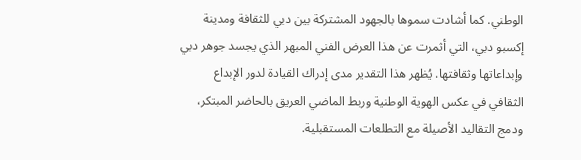الوطني. كما أشادت سموها بالجهود المشتركة بين دبي للثقافة ومدينة إكسبو دبي، التي أثمرت عن هذا العرض الفني المبهر الذي يجسد جوهر دبي وإبداعاتها وثقافتها. يُظهر هذا التقدير مدى إدراك القيادة لدور الإبداع الثقافي في عكس الهوية الوطنية وربط الماضي العريق بالحاضر المبتكر، ودمج التقاليد الأصيلة مع التطلعات المستقبلية.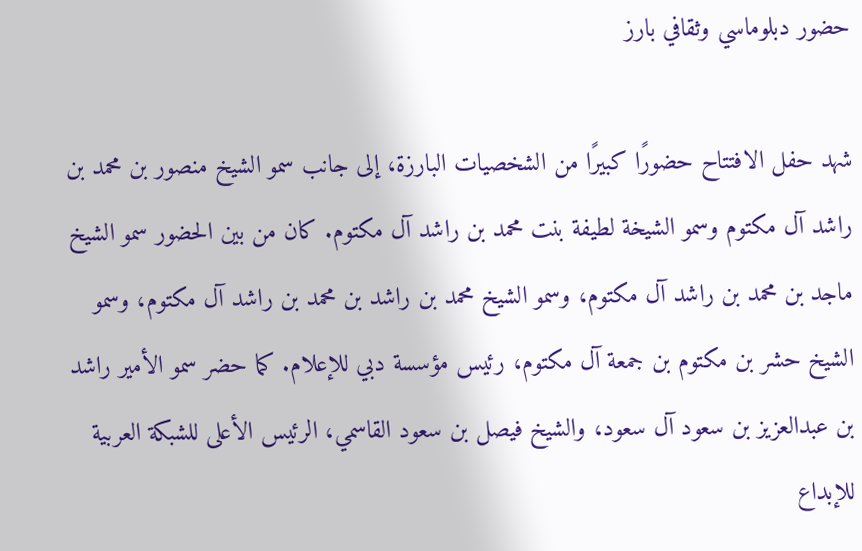حضور دبلوماسي وثقافي بارز

شهد حفل الافتتاح حضورًا كبيرًا من الشخصيات البارزة، إلى جانب سمو الشيخ منصور بن محمد بن راشد آل مكتوم وسمو الشيخة لطيفة بنت محمد بن راشد آل مكتوم. كان من بين الحضور سمو الشيخ ماجد بن محمد بن راشد آل مكتوم، وسمو الشيخ محمد بن راشد بن محمد بن راشد آل مكتوم، وسمو الشيخ حشر بن مكتوم بن جمعة آل مكتوم، رئيس مؤسسة دبي للإعلام. كما حضر سمو الأمير راشد بن عبدالعزيز بن سعود آل سعود، والشيخ فيصل بن سعود القاسمي، الرئيس الأعلى للشبكة العربية للإبداع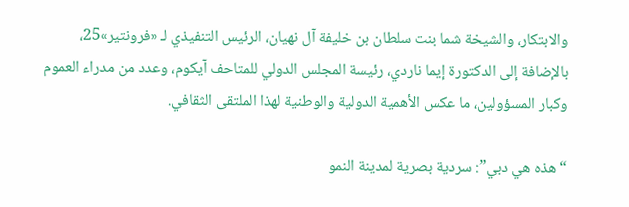والابتكار، والشيخة شما بنت سلطان بن خليفة آل نهيان، الرئيس التنفيذي لـ «فرونتير»25، بالإضافة إلى الدكتورة إيما ناردي، رئيسة المجلس الدولي للمتاحف آيكوم، وعدد من مدراء العموم وكبار المسؤولين، ما عكس الأهمية الدولية والوطنية لهذا الملتقى الثقافي.

“هذه هي دبي”: سردية بصرية لمدينة النمو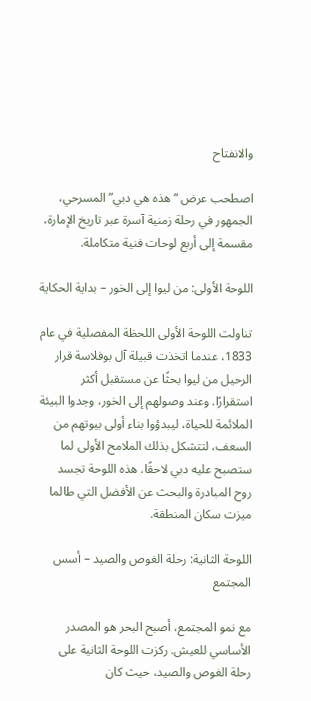والانفتاح

اصطحب عرض “هذه هي دبي” المسرحي، الجمهور في رحلة زمنية آسرة عبر تاريخ الإمارة، مقسمة إلى أربع لوحات فنية متكاملة.

اللوحة الأولى: من ليوا إلى الخور – بداية الحكاية

تناولت اللوحة الأولى اللحظة المفصلية في عام 1833، عندما اتخذت قبيلة آل بوفلاسة قرار الرحيل من ليوا بحثًا عن مستقبل أكثر استقرارًا. وعند وصولهم إلى الخور، وجدوا البيئة الملائمة للحياة، ليبدؤوا بناء أولى بيوتهم من السعف، لتتشكل بذلك الملامح الأولى لما ستصبح عليه دبي لاحقًا. هذه اللوحة تجسد روح المبادرة والبحث عن الأفضل التي طالما ميزت سكان المنطقة.

اللوحة الثانية: رحلة الغوص والصيد – أسس المجتمع

مع نمو المجتمع، أصبح البحر هو المصدر الأساسي للعيش. ركزت اللوحة الثانية على رحلة الغوص والصيد، حيث كان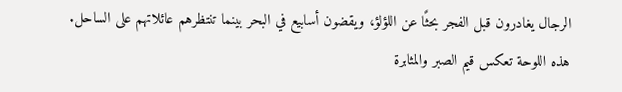الرجال يغادرون قبل الفجر بحثًا عن اللؤلؤ، ويقضون أسابيع في البحر بينما تنتظرهم عائلاتهم على الساحل. هذه اللوحة تعكس قيم الصبر والمثابرة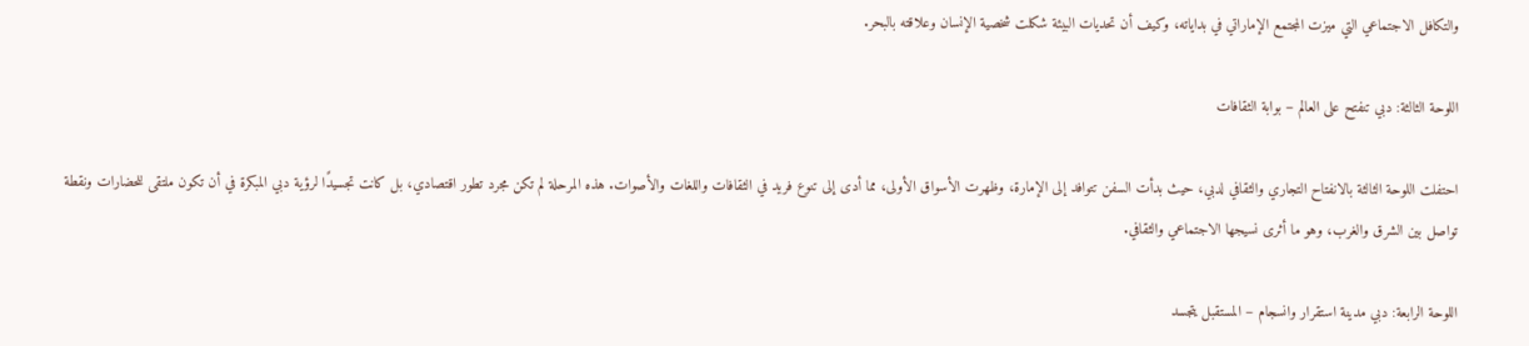والتكافل الاجتماعي التي ميزت المجتمع الإماراتي في بداياته، وكيف أن تحديات البيئة شكلت شخصية الإنسان وعلاقته بالبحر.

اللوحة الثالثة: دبي تنفتح على العالم – بوابة الثقافات

احتفلت اللوحة الثالثة بالانفتاح التجاري والثقافي لدبي، حيث بدأت السفن تتوافد إلى الإمارة، وظهرت الأسواق الأولى، مما أدى إلى تنوع فريد في الثقافات واللغات والأصوات. هذه المرحلة لم تكن مجرد تطور اقتصادي، بل كانت تجسيدًا لرؤية دبي المبكرة في أن تكون ملتقى للحضارات ونقطة تواصل بين الشرق والغرب، وهو ما أثرى نسيجها الاجتماعي والثقافي.

اللوحة الرابعة: دبي مدينة استقرار وانسجام – المستقبل يتجسد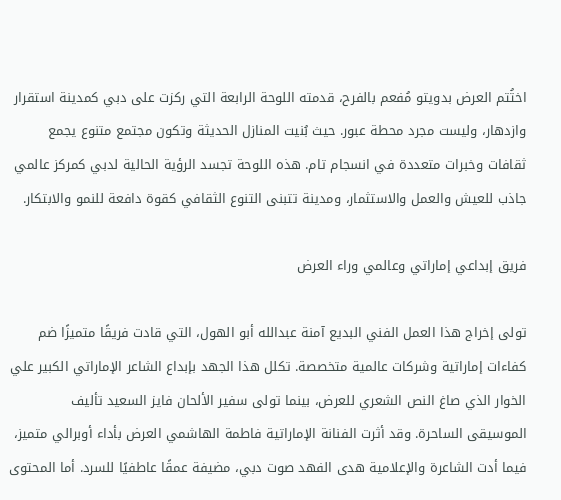اختُتم العرض بدويتو مُفعم بالفرح، قدمته اللوحة الرابعة التي ركزت على دبي كمدينة استقرار وازدهار، وليست مجرد محطة عبور. حيث بُنيت المنازل الحديثة وتكون مجتمع متنوع يجمع ثقافات وخبرات متعددة في انسجام تام. هذه اللوحة تجسد الرؤية الحالية لدبي كمركز عالمي جاذب للعيش والعمل والاستثمار، ومدينة تتبنى التنوع الثقافي كقوة دافعة للنمو والابتكار.

فريق إبداعي إماراتي وعالمي وراء العرض

تولى إخراج هذا العمل الفني البديع آمنة عبدالله أبو الهول، التي قادت فريقًا متميزًا ضم كفاءات إماراتية وشركات عالمية متخصصة. تكلل هذا الجهد بإبداع الشاعر الإماراتي الكبير علي الخوار الذي صاغ النص الشعري للعرض، بينما تولى سفير الألحان فايز السعيد تأليف الموسيقى الساحرة. وقد أثرت الفنانة الإماراتية فاطمة الهاشمي العرض بأداء أوبرالي متميز، فيما أدت الشاعرة والإعلامية هدى الفهد صوت دبي، مضيفة عمقًا عاطفيًا للسرد. أما المحتوى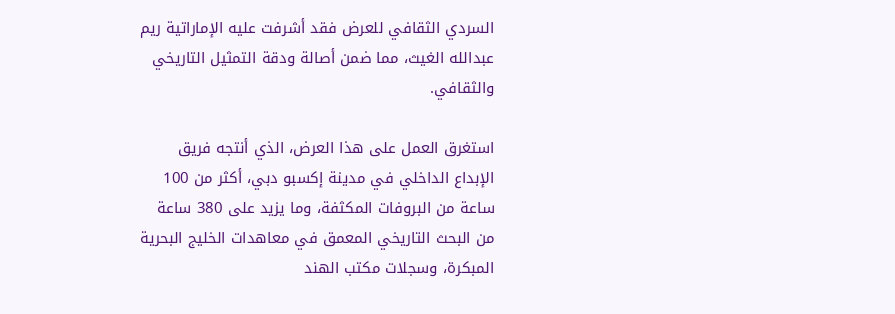السردي الثقافي للعرض فقد أشرفت عليه الإماراتية ريم عبدالله الغيث، مما ضمن أصالة ودقة التمثيل التاريخي والثقافي.

استغرق العمل على هذا العرض، الذي أنتجه فريق الإبداع الداخلي في مدينة إكسبو دبي، أكثر من 100 ساعة من البروفات المكثفة، وما يزيد على 380 ساعة من البحث التاريخي المعمق في معاهدات الخليج البحرية المبكرة، وسجلات مكتب الهند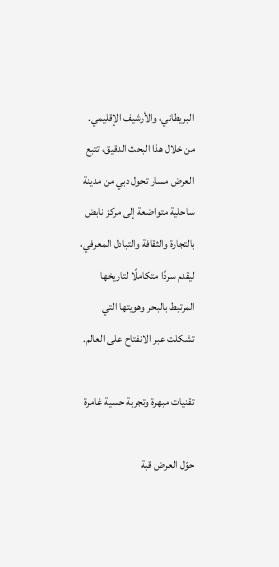البريطاني، والأرشيف الإقليمي. من خلال هذا البحث الدقيق، تتبع العرض مسار تحول دبي من مدينة ساحلية متواضعة إلى مركز نابض بالتجارة والثقافة والتبادل المعرفي، ليقدم سردًا متكاملًا لتاريخها المرتبط بالبحر وهويتها التي تشكلت عبر الانفتاح على العالم.

تقنيات مبهرة وتجربة حسية غامرة

حوّل العرض قبة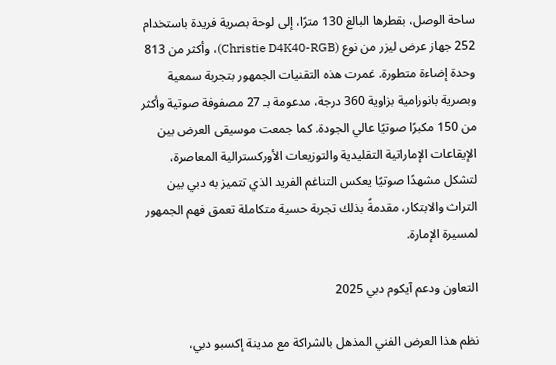ساحة الوصل، بقطرها البالغ 130 مترًا، إلى لوحة بصرية فريدة باستخدام 252 جهاز عرض ليزر من نوع (Christie D4K40-RGB)، وأكثر من 813 وحدة إضاءة متطورة. غمرت هذه التقنيات الجمهور بتجربة سمعية وبصرية بانورامية بزاوية 360 درجة، مدعومة بـ 27 مصفوفة صوتية وأكثر من 150 مكبرًا صوتيًا عالي الجودة. كما جمعت موسيقى العرض بين الإيقاعات الإماراتية التقليدية والتوزيعات الأوركسترالية المعاصرة، لتشكل مشهدًا صوتيًا يعكس التناغم الفريد الذي تتميز به دبي بين التراث والابتكار، مقدمةً بذلك تجربة حسية متكاملة تعمق فهم الجمهور لمسيرة الإمارة.

التعاون ودعم آيكوم دبي 2025

نظم هذا العرض الفني المذهل بالشراكة مع مدينة إكسبو دبي،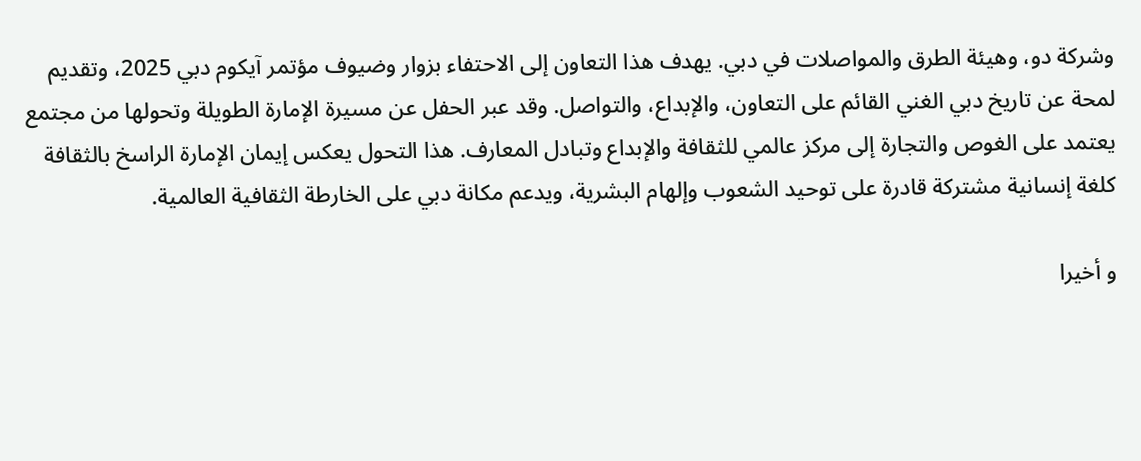وشركة دو، وهيئة الطرق والمواصلات في دبي. يهدف هذا التعاون إلى الاحتفاء بزوار وضيوف مؤتمر آيكوم دبي 2025، وتقديم لمحة عن تاريخ دبي الغني القائم على التعاون، والإبداع، والتواصل. وقد عبر الحفل عن مسيرة الإمارة الطويلة وتحولها من مجتمع يعتمد على الغوص والتجارة إلى مركز عالمي للثقافة والإبداع وتبادل المعارف. هذا التحول يعكس إيمان الإمارة الراسخ بالثقافة كلغة إنسانية مشتركة قادرة على توحيد الشعوب وإلهام البشرية، ويدعم مكانة دبي على الخارطة الثقافية العالمية.

و أخيرا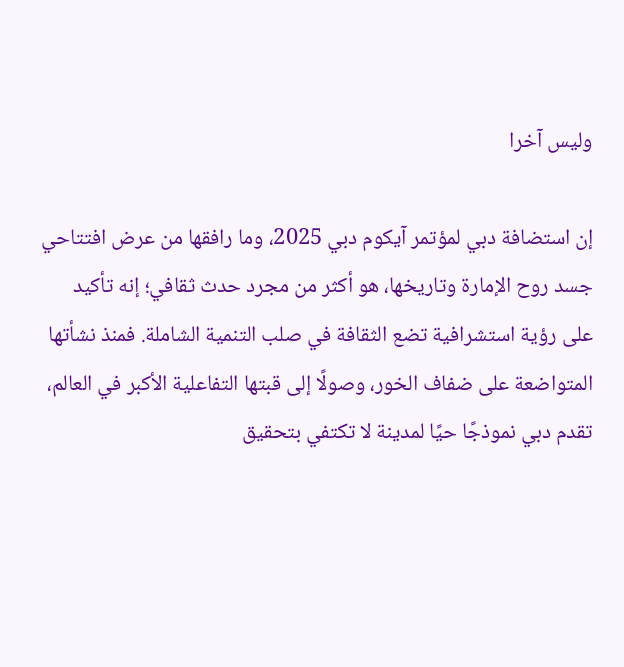وليس آخرا

إن استضافة دبي لمؤتمر آيكوم دبي 2025، وما رافقها من عرض افتتاحي جسد روح الإمارة وتاريخها، هو أكثر من مجرد حدث ثقافي؛ إنه تأكيد على رؤية استشرافية تضع الثقافة في صلب التنمية الشاملة. فمنذ نشأتها المتواضعة على ضفاف الخور، وصولًا إلى قبتها التفاعلية الأكبر في العالم، تقدم دبي نموذجًا حيًا لمدينة لا تكتفي بتحقيق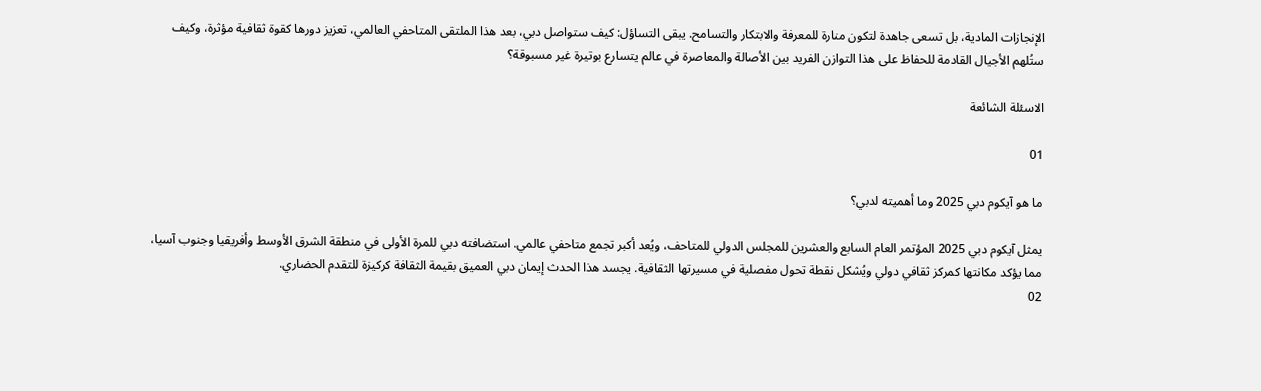الإنجازات المادية، بل تسعى جاهدة لتكون منارة للمعرفة والابتكار والتسامح. يبقى التساؤل: كيف ستواصل دبي، بعد هذا الملتقى المتاحفي العالمي، تعزيز دورها كقوة ثقافية مؤثرة، وكيف ستُلهم الأجيال القادمة للحفاظ على هذا التوازن الفريد بين الأصالة والمعاصرة في عالم يتسارع بوتيرة غير مسبوقة؟

الاسئلة الشائعة

01

ما هو آيكوم دبي 2025 وما أهميته لدبي؟

يمثل آيكوم دبي 2025 المؤتمر العام السابع والعشرين للمجلس الدولي للمتاحف، ويُعد أكبر تجمع متاحفي عالمي. استضافته دبي للمرة الأولى في منطقة الشرق الأوسط وأفريقيا وجنوب آسيا، مما يؤكد مكانتها كمركز ثقافي دولي ويُشكل نقطة تحول مفصلية في مسيرتها الثقافية. يجسد هذا الحدث إيمان دبي العميق بقيمة الثقافة كركيزة للتقدم الحضاري.
02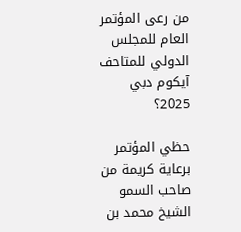من رعى المؤتمر العام للمجلس الدولي للمتاحف آيكوم دبي 2025؟

حظي المؤتمر برعاية كريمة من صاحب السمو الشيخ محمد بن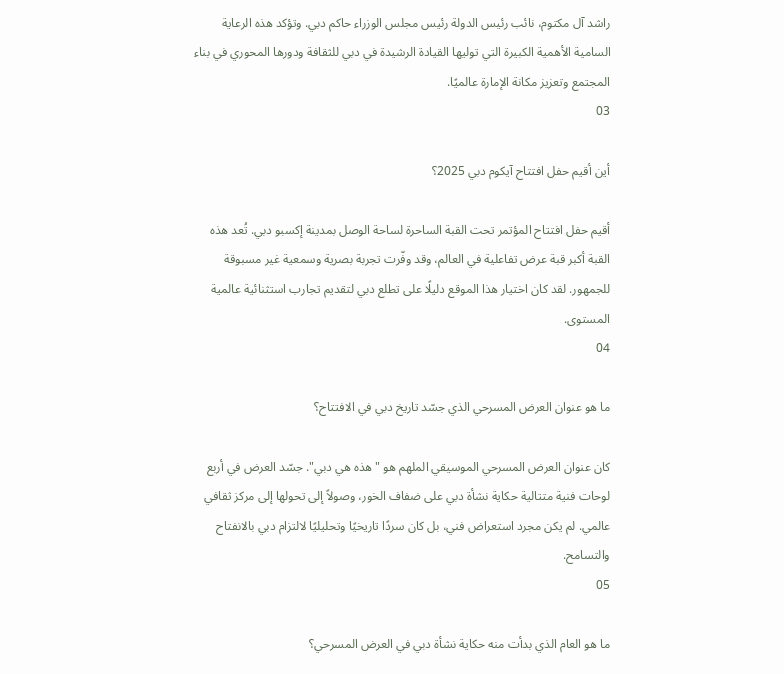راشد آل مكتوم، نائب رئيس الدولة رئيس مجلس الوزراء حاكم دبي. وتؤكد هذه الرعاية السامية الأهمية الكبيرة التي توليها القيادة الرشيدة في دبي للثقافة ودورها المحوري في بناء المجتمع وتعزيز مكانة الإمارة عالميًا.
03

أين أقيم حفل افتتاح آيكوم دبي 2025؟

أقيم حفل افتتاح المؤتمر تحت القبة الساحرة لساحة الوصل بمدينة إكسبو دبي. تُعد هذه القبة أكبر قبة عرض تفاعلية في العالم، وقد وفّرت تجربة بصرية وسمعية غير مسبوقة للجمهور. لقد كان اختيار هذا الموقع دليلًا على تطلع دبي لتقديم تجارب استثنائية عالمية المستوى.
04

ما هو عنوان العرض المسرحي الذي جسّد تاريخ دبي في الافتتاح؟

كان عنوان العرض المسرحي الموسيقي الملهم هو "هذه هي دبي". جسّد العرض في أربع لوحات فنية متتالية حكاية نشأة دبي على ضفاف الخور، وصولاً إلى تحولها إلى مركز ثقافي عالمي. لم يكن مجرد استعراض فني، بل كان سردًا تاريخيًا وتحليليًا لالتزام دبي بالانفتاح والتسامح.
05

ما هو العام الذي بدأت منه حكاية نشأة دبي في العرض المسرحي؟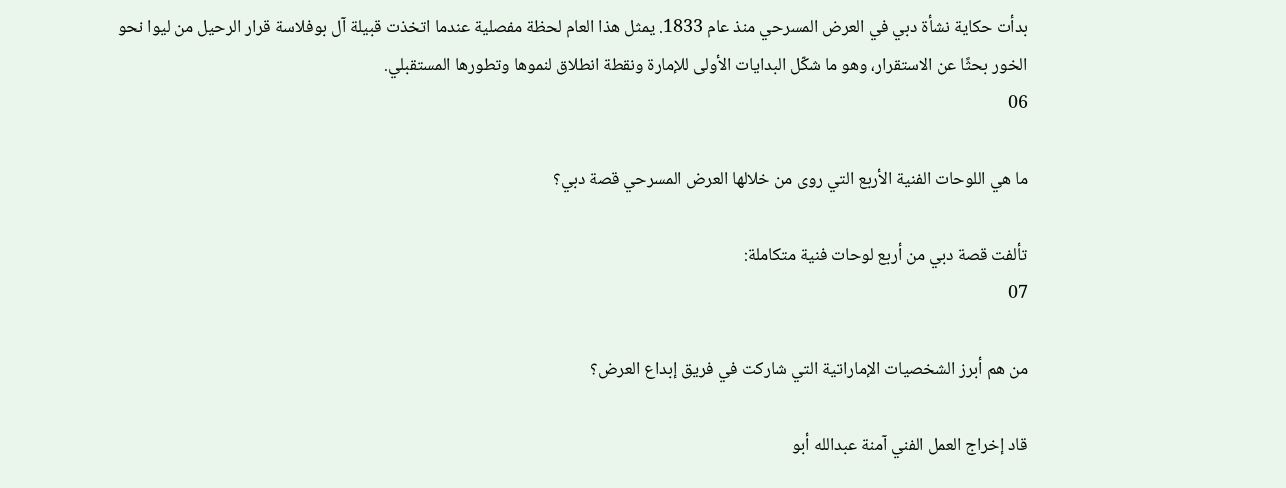بدأت حكاية نشأة دبي في العرض المسرحي منذ عام 1833. يمثل هذا العام لحظة مفصلية عندما اتخذت قبيلة آل بوفلاسة قرار الرحيل من ليوا نحو الخور بحثًا عن الاستقرار، وهو ما شكّل البدايات الأولى للإمارة ونقطة انطلاق لنموها وتطورها المستقبلي.
06

ما هي اللوحات الفنية الأربع التي روى من خلالها العرض المسرحي قصة دبي؟

تألفت قصة دبي من أربع لوحات فنية متكاملة:
07

من هم أبرز الشخصيات الإماراتية التي شاركت في فريق إبداع العرض؟

قاد إخراج العمل الفني آمنة عبدالله أبو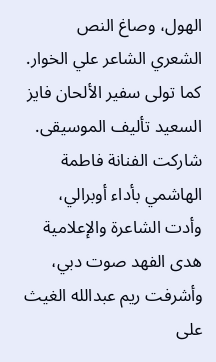الهول، وصاغ النص الشعري الشاعر علي الخوار. كما تولى سفير الألحان فايز السعيد تأليف الموسيقى. شاركت الفنانة فاطمة الهاشمي بأداء أوبرالي، وأدت الشاعرة والإعلامية هدى الفهد صوت دبي، وأشرفت ريم عبدالله الغيث على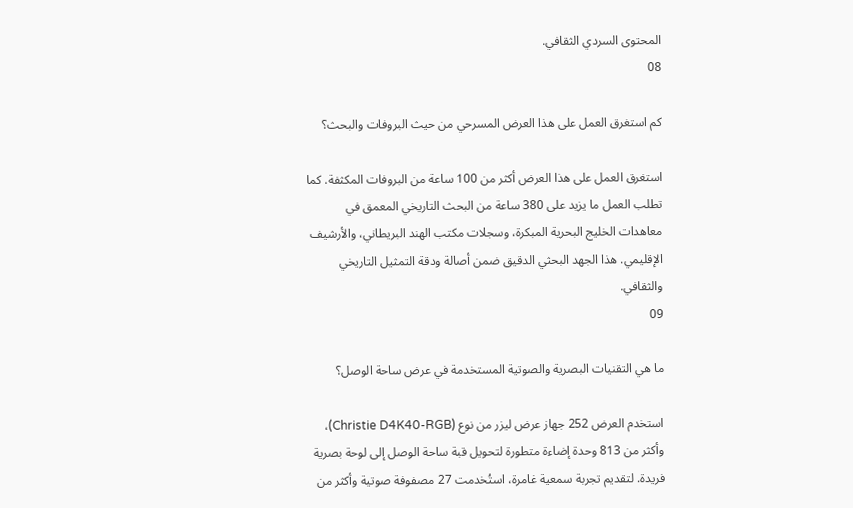المحتوى السردي الثقافي.
08

كم استغرق العمل على هذا العرض المسرحي من حيث البروفات والبحث؟

استغرق العمل على هذا العرض أكثر من 100 ساعة من البروفات المكثفة. كما تطلب العمل ما يزيد على 380 ساعة من البحث التاريخي المعمق في معاهدات الخليج البحرية المبكرة، وسجلات مكتب الهند البريطاني، والأرشيف الإقليمي. هذا الجهد البحثي الدقيق ضمن أصالة ودقة التمثيل التاريخي والثقافي.
09

ما هي التقنيات البصرية والصوتية المستخدمة في عرض ساحة الوصل؟

استخدم العرض 252 جهاز عرض ليزر من نوع (Christie D4K40-RGB)، وأكثر من 813 وحدة إضاءة متطورة لتحويل قبة ساحة الوصل إلى لوحة بصرية فريدة. لتقديم تجربة سمعية غامرة، استُخدمت 27 مصفوفة صوتية وأكثر من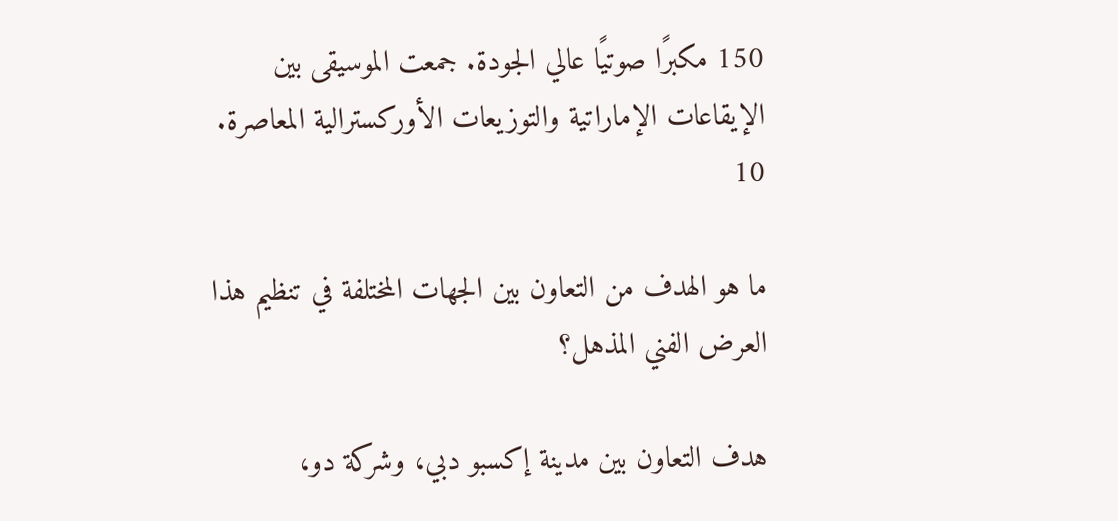150 مكبرًا صوتيًا عالي الجودة. جمعت الموسيقى بين الإيقاعات الإماراتية والتوزيعات الأوركسترالية المعاصرة.
10

ما هو الهدف من التعاون بين الجهات المختلفة في تنظيم هذا العرض الفني المذهل؟

هدف التعاون بين مدينة إكسبو دبي، وشركة دو،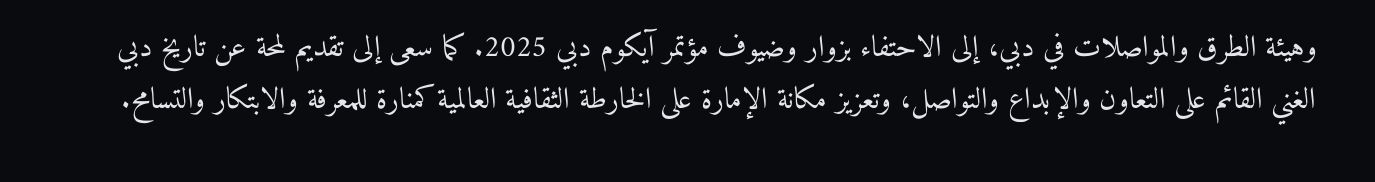وهيئة الطرق والمواصلات في دبي، إلى الاحتفاء بزوار وضيوف مؤتمر آيكوم دبي 2025. كما سعى إلى تقديم لمحة عن تاريخ دبي الغني القائم على التعاون والإبداع والتواصل، وتعزيز مكانة الإمارة على الخارطة الثقافية العالمية كمنارة للمعرفة والابتكار والتسامح.